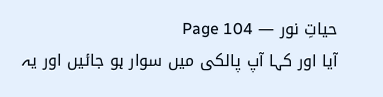حیاتِ نور — Page 104
آیا اور کہا آپ پالکی میں سوار ہو جائیں اور یہ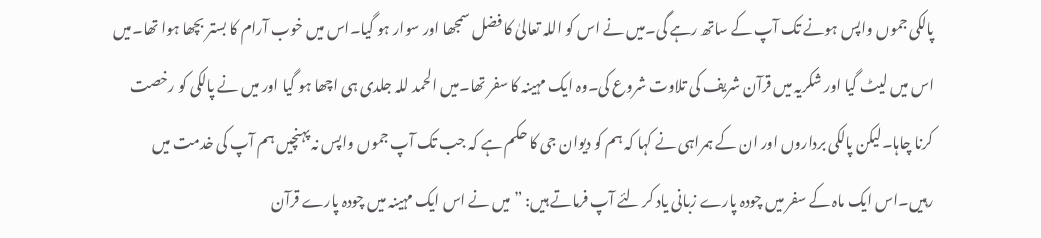پالکی جموں واپس ہونے تک آپ کے ساتھ رہے گی۔میں نے اس کو اللہ تعالیٰ کا فضل سمجھا اور سوار ہو گیا۔اس میں خوب آرام کا بستر بچھا ہوا تھا۔میں اس میں لیٹ گیا اور شکریہ میں قرآن شریف کی تلاوت شروع کی۔وہ ایک مہینہ کا سفر تھا۔میں الحمد للہ جلدی ہی اچھا ہو گیا اور میں نے پالکی کو رخصت کرنا چاہا۔لیکن پالکی برداروں اور ان کے ہمراہی نے کہا کہ ہم کو دیوان جی کا حکم ہے کہ جب تک آپ جموں واپس نہ پہنچیں ہم آپ کی خدمت میں رہیں۔اس ایک ماہ کے سفر میں چودہ پارے زبانی یاد کر لئے آپ فرماتے ہیں: ” میں نے اس ایک مہینہ میں چودہ پارے قرآن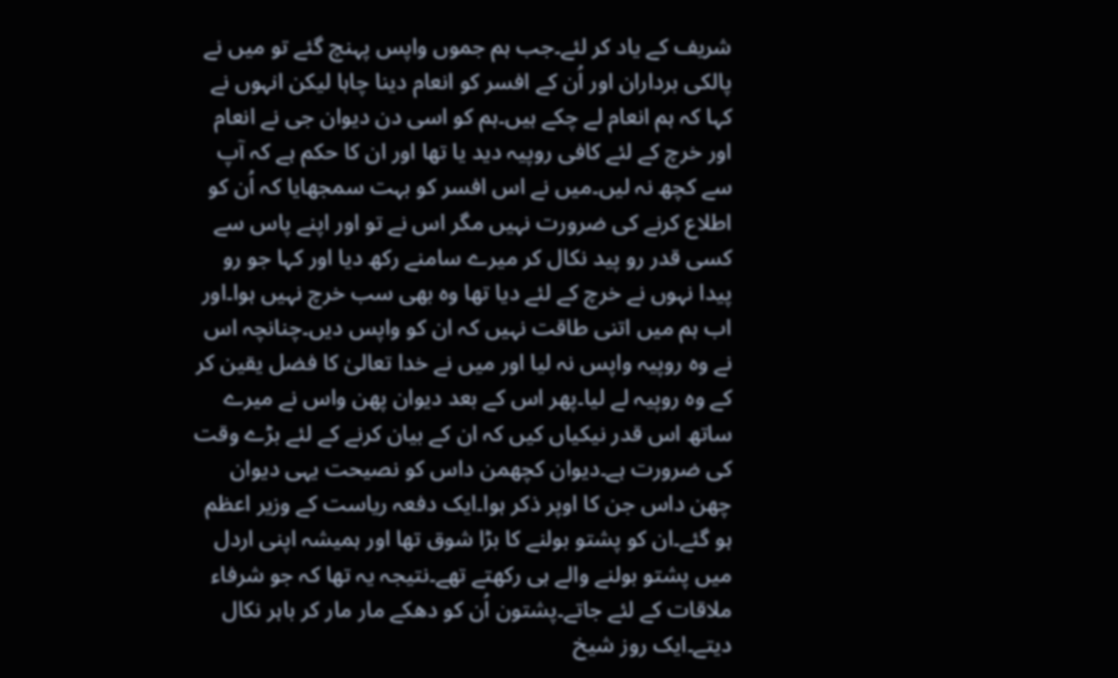شریف کے یاد کر لئے۔جب ہم جموں واپس پہنچ گئے تو میں نے پالکی برداران اور اُن کے افسر کو انعام دینا چاہا لیکن انہوں نے کہا کہ ہم انعام لے چکے ہیں۔ہم کو اسی دن دیوان جی نے انعام اور خرچ کے لئے کافی روپیہ دید یا تھا اور ان کا حکم ہے کہ آپ سے کچھ نہ لیں۔میں نے اس افسر کو بہت سمجھایا کہ اُن کو اطلاع کرنے کی ضرورت نہیں مگر اس نے تو اور اپنے پاس سے کسی قدر رو پید نکال کر میرے سامنے رکھ دیا اور کہا جو رو پیدا نہوں نے خرچ کے لئے دیا تھا وہ بھی سب خرچ نہیں ہوا۔اور اب ہم میں اتنی طاقت نہیں کہ ان کو واپس دیں۔چنانچہ اس نے وہ روپیہ واپس نہ لیا اور میں نے خدا تعالیٰ کا فضل یقین کر کے وہ روپیہ لے لیا۔پھر اس کے بعد دیوان پھن واس نے میرے ساتھ اس قدر نیکیاں کیں کہ ان کے بیان کرنے کے لئے بڑے وقت کی ضرورت ہے۔دیوان کچھمن داس کو نصیحت یہی دیوان چھن داس جن کا اوپر ذکر ہوا۔ایک دفعہ ریاست کے وزیر اعظم ہو گئے۔ان کو پشتو بولنے کا بڑا شوق تھا اور ہمیشہ اپنی اردل میں پشتو بولنے والے ہی رکھتے تھے۔نتیجہ یہ تھا کہ جو شرفاء ملاقات کے لئے جاتے۔پشتون اُن کو دھکے مار مار کر باہر نکال دیتے۔ایک روز شیخ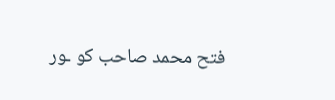فتح محمد صاحب کو ـور